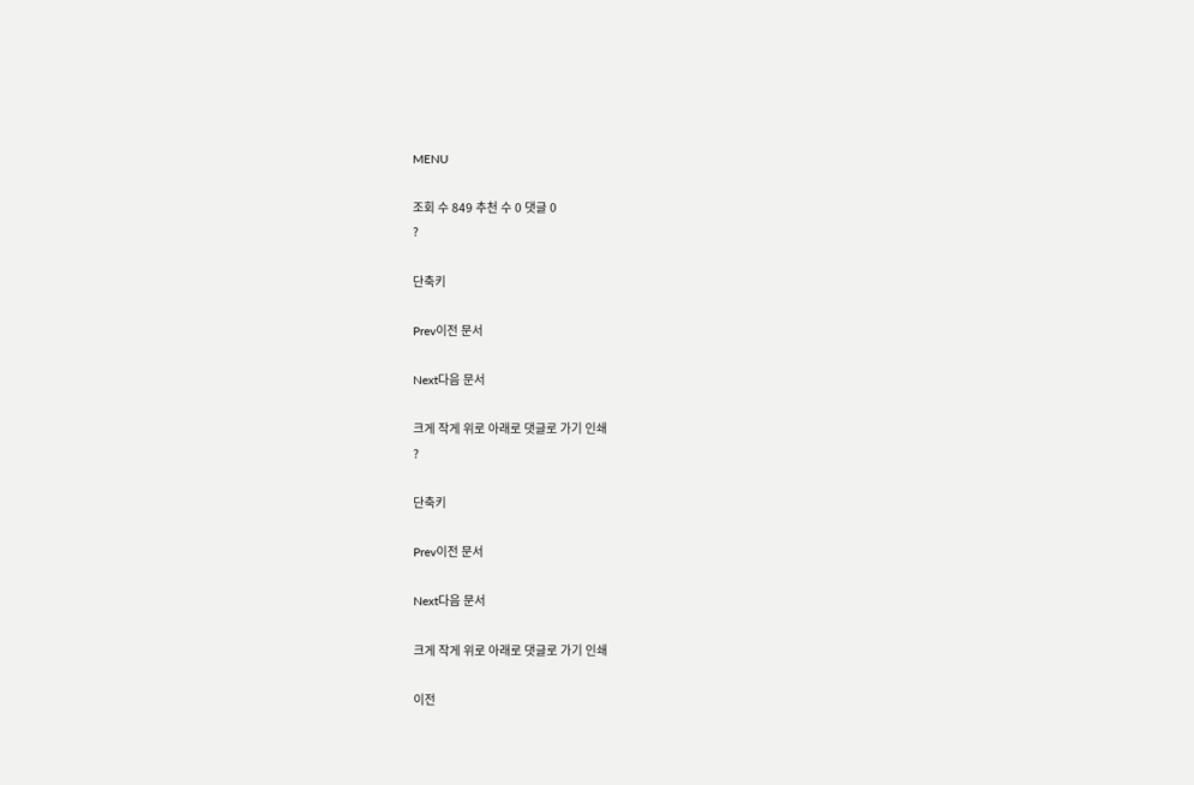MENU

조회 수 849 추천 수 0 댓글 0
?

단축키

Prev이전 문서

Next다음 문서

크게 작게 위로 아래로 댓글로 가기 인쇄
?

단축키

Prev이전 문서

Next다음 문서

크게 작게 위로 아래로 댓글로 가기 인쇄

이전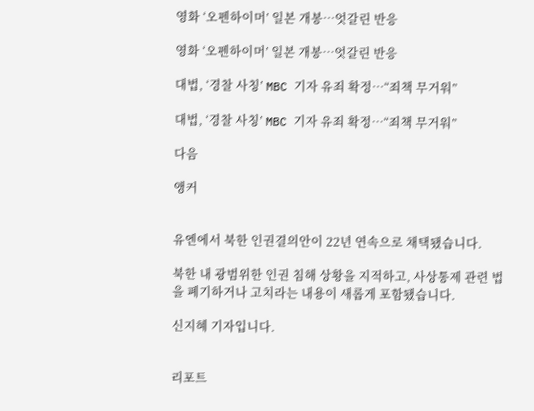영화 ‘오펜하이머’ 일본 개봉…엇갈린 반응

영화 ‘오펜하이머’ 일본 개봉…엇갈린 반응

대법, ‘경찰 사칭’ MBC 기자 유죄 확정…“죄책 무거워”

대법, ‘경찰 사칭’ MBC 기자 유죄 확정…“죄책 무거워”

다음

앵커


유엔에서 북한 인권결의안이 22년 연속으로 채택됐습니다.

북한 내 광범위한 인권 침해 상황을 지적하고, 사상통제 관련 법을 폐기하거나 고치라는 내용이 새롭게 포함됐습니다.

신지혜 기자입니다.


리포트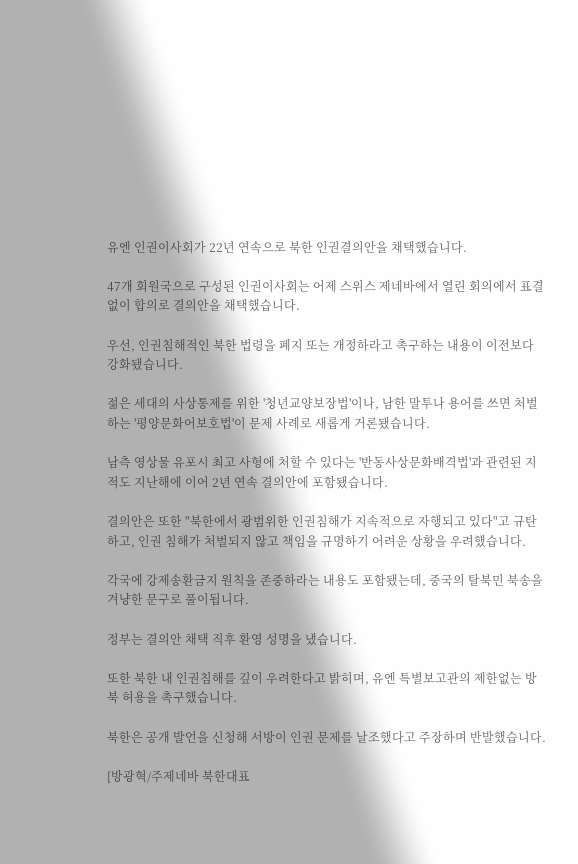유엔 인권이사회가 22년 연속으로 북한 인권결의안을 채택했습니다.

47개 회원국으로 구성된 인권이사회는 어제 스위스 제네바에서 열린 회의에서 표결 없이 합의로 결의안을 채택했습니다.

우선, 인권침해적인 북한 법령을 폐지 또는 개정하라고 촉구하는 내용이 이전보다 강화됐습니다.

젊은 세대의 사상통제를 위한 '청년교양보장법'이나, 남한 말투나 용어를 쓰면 처벌하는 '평양문화어보호법'이 문제 사례로 새롭게 거론됐습니다.

남측 영상물 유포시 최고 사형에 처할 수 있다는 '반동사상문화배격법'과 관련된 지적도 지난해에 이어 2년 연속 결의안에 포함됐습니다.

결의안은 또한 "북한에서 광범위한 인권침해가 지속적으로 자행되고 있다"고 규탄하고, 인권 침해가 처벌되지 않고 책임을 규명하기 어려운 상황을 우려했습니다.

각국에 강제송환금지 원칙을 존중하라는 내용도 포함됐는데, 중국의 탈북민 북송을 겨냥한 문구로 풀이됩니다.

정부는 결의안 채택 직후 환영 성명을 냈습니다.

또한 북한 내 인권침해를 깊이 우려한다고 밝히며, 유엔 특별보고관의 제한없는 방북 허용을 촉구했습니다.

북한은 공개 발언을 신청해 서방이 인권 문제를 날조했다고 주장하며 반발했습니다.

[방광혁/주제네바 북한대표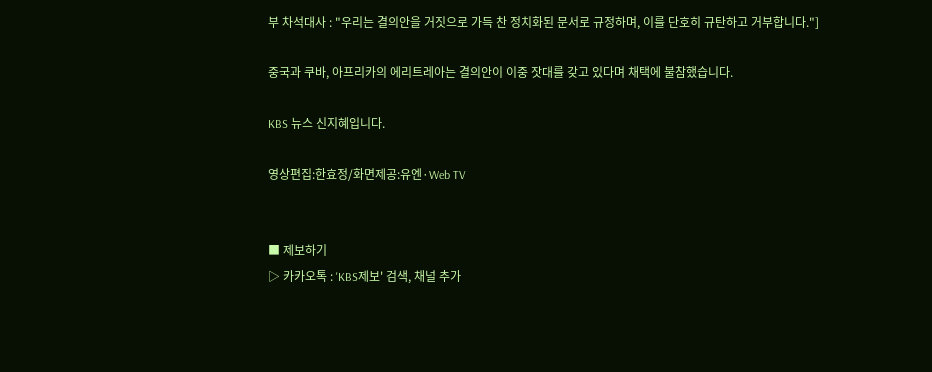부 차석대사 : "우리는 결의안을 거짓으로 가득 찬 정치화된 문서로 규정하며, 이를 단호히 규탄하고 거부합니다."]

중국과 쿠바, 아프리카의 에리트레아는 결의안이 이중 잣대를 갖고 있다며 채택에 불참했습니다.

KBS 뉴스 신지혜입니다.

영상편집:한효정/화면제공:유엔·Web TV


■ 제보하기
▷ 카카오톡 : 'KBS제보' 검색, 채널 추가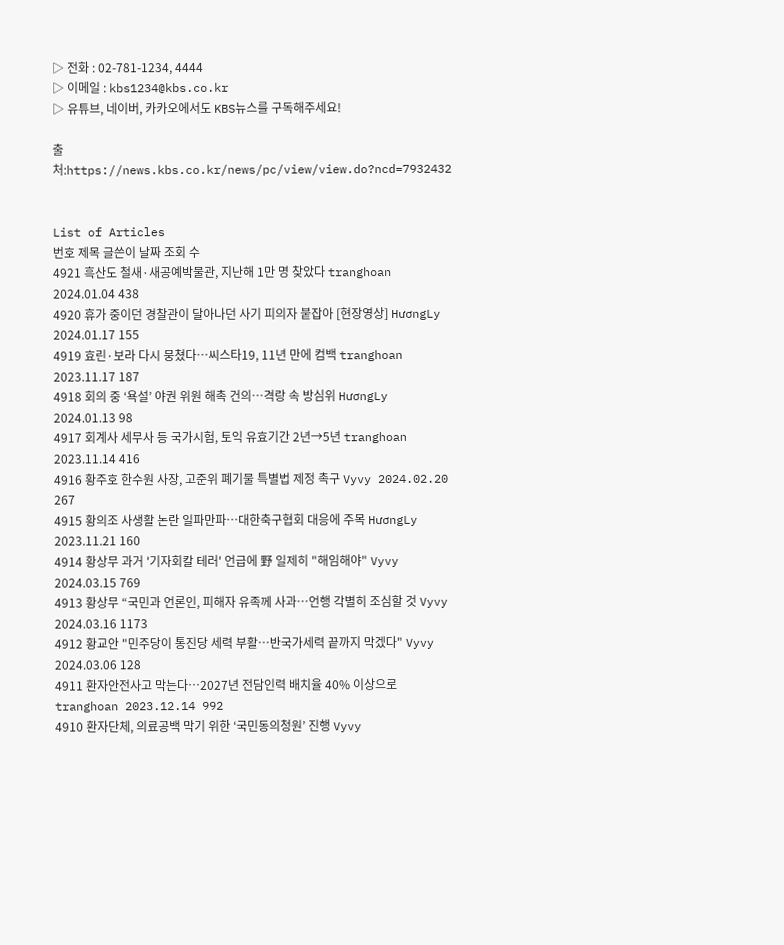▷ 전화 : 02-781-1234, 4444
▷ 이메일 : kbs1234@kbs.co.kr
▷ 유튜브, 네이버, 카카오에서도 KBS뉴스를 구독해주세요!

출처:https://news.kbs.co.kr/news/pc/view/view.do?ncd=7932432


List of Articles
번호 제목 글쓴이 날짜 조회 수
4921 흑산도 철새·새공예박물관, 지난해 1만 명 찾았다 tranghoan 2024.01.04 438
4920 휴가 중이던 경찰관이 달아나던 사기 피의자 붙잡아 [현장영상] HươngLy 2024.01.17 155
4919 효린·보라 다시 뭉쳤다…씨스타19, 11년 만에 컴백 tranghoan 2023.11.17 187
4918 회의 중 ‘욕설’ 야권 위원 해촉 건의…격랑 속 방심위 HươngLy 2024.01.13 98
4917 회계사 세무사 등 국가시험, 토익 유효기간 2년→5년 tranghoan 2023.11.14 416
4916 황주호 한수원 사장, 고준위 폐기물 특별법 제정 촉구 Vyvy 2024.02.20 267
4915 황의조 사생활 논란 일파만파…대한축구협회 대응에 주목 HươngLy 2023.11.21 160
4914 황상무 과거 '기자회칼 테러' 언급에 野 일제히 "해임해야" Vyvy 2024.03.15 769
4913 황상무 “국민과 언론인, 피해자 유족께 사과…언행 각별히 조심할 것 Vyvy 2024.03.16 1173
4912 황교안 "민주당이 통진당 세력 부활…반국가세력 끝까지 막겠다" Vyvy 2024.03.06 128
4911 환자안전사고 막는다…2027년 전담인력 배치율 40% 이상으로 tranghoan 2023.12.14 992
4910 환자단체, 의료공백 막기 위한 ‘국민동의청원’ 진행 Vyvy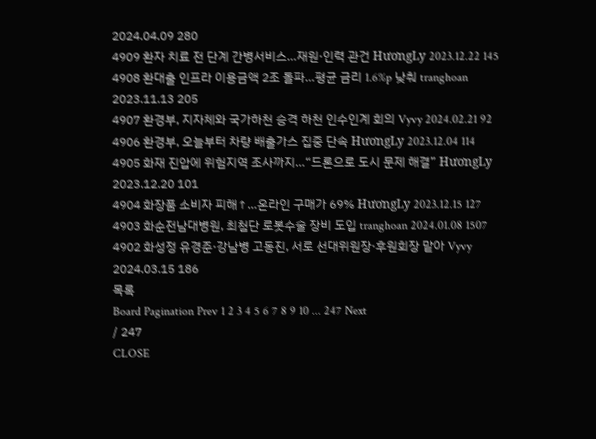2024.04.09 280
4909 환자 치료 전 단계 간병서비스…재원·인력 관건 HươngLy 2023.12.22 145
4908 환대출 인프라 이용금액 2조 돌파…평균 금리 1.6%p 낮춰 tranghoan 2023.11.13 205
4907 환경부, 지자체와 국가하천 승격 하천 인수인계 회의 Vyvy 2024.02.21 92
4906 환경부, 오늘부터 차량 배출가스 집중 단속 HươngLy 2023.12.04 114
4905 화재 진압에 위험지역 조사까지…“드론으로 도시 문제 해결” HươngLy 2023.12.20 101
4904 화장품 소비자 피해↑…온라인 구매가 69% HươngLy 2023.12.15 127
4903 화순전남대병원, 최첨단 로봇수술 장비 도입 tranghoan 2024.01.08 1507
4902 화성정 유경준·강남병 고동진, 서로 선대위원장·후원회장 맡아 Vyvy 2024.03.15 186
목록
Board Pagination Prev 1 2 3 4 5 6 7 8 9 10 ... 247 Next
/ 247
CLOSE